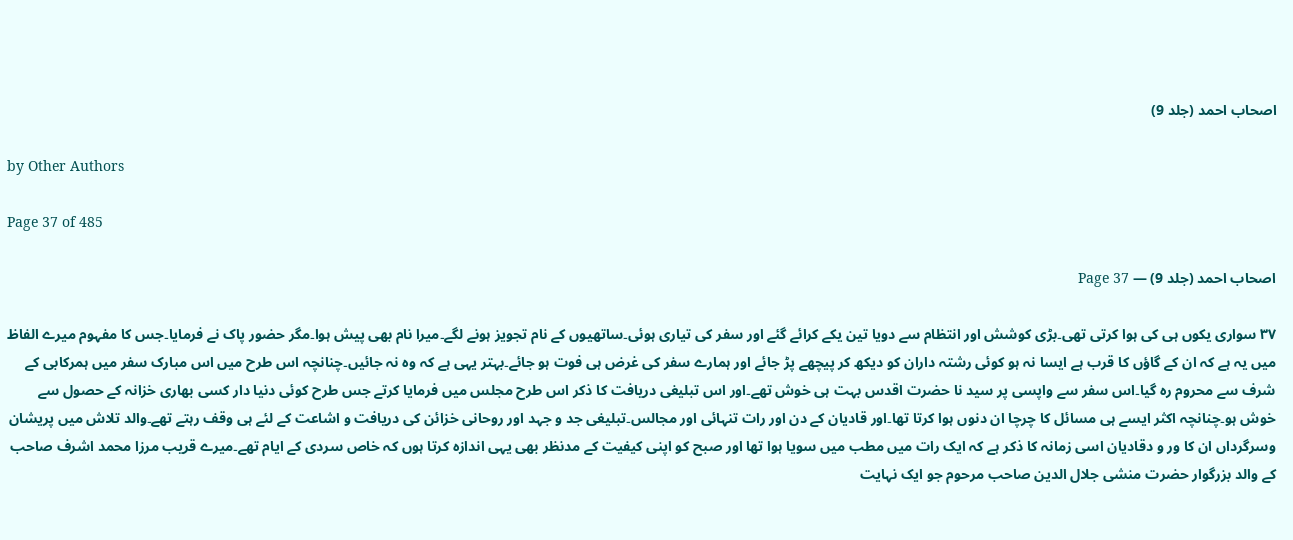اصحاب احمد (جلد 9)

by Other Authors

Page 37 of 485

اصحاب احمد (جلد 9) — Page 37

۳۷ سواری یکوں ہی کی ہوا کرتی تھی۔بڑی کوشش اور انتظام سے دویا تین یکے کرائے گئے اور سفر کی تیاری ہوئی۔ساتھیوں کے نام تجویز ہونے لگے۔میرا نام بھی پیش ہوا۔مگر حضور پاک نے فرمایا۔جس کا مفہوم میرے الفاظ میں یہ ہے کہ ان کے گاؤں کا قرب ہے ایسا نہ ہو کوئی رشتہ داران کو دیکھ کر پیچھے پڑ جائے اور ہمارے سفر کی غرض ہی فوت ہو جائے۔بہتر یہی ہے کہ وہ نہ جائیں۔چنانچہ اس طرح میں اس مبارک سفر میں ہمرکابی کے شرف سے محروم رہ گیا۔اس سفر سے واپسی پر سید نا حضرت اقدس بہت ہی خوش تھے۔اور اس تبلیغی دریافت کا ذکر اس طرح مجلس میں فرمایا کرتے جس طرح کوئی دنیا دار کسی بھاری خزانہ کے حصول سے خوش ہو۔چنانچہ اکثر ایسے ہی مسائل کا چرچا ان دنوں ہوا کرتا تھا۔اور قادیان کے دن اور رات تنہائی اور مجالس۔تبلیغی جد و جہد اور روحانی خزائن کی دریافت و اشاعت کے لئے ہی وقف رہتے تھے۔والد تلاش میں پریشان وسرگرداں ان کا ور و دقادیان اسی زمانہ کا ذکر ہے کہ ایک رات میں مطب میں سویا ہوا تھا اور صبح کو اپنی کیفیت کے مدنظر بھی یہی اندازہ کرتا ہوں کہ خاص سردی کے ایام تھے۔میرے قریب مرزا محمد اشرف صاحب کے والد بزرگوار حضرت منشی جلال الدین صاحب مرحوم جو ایک نہایت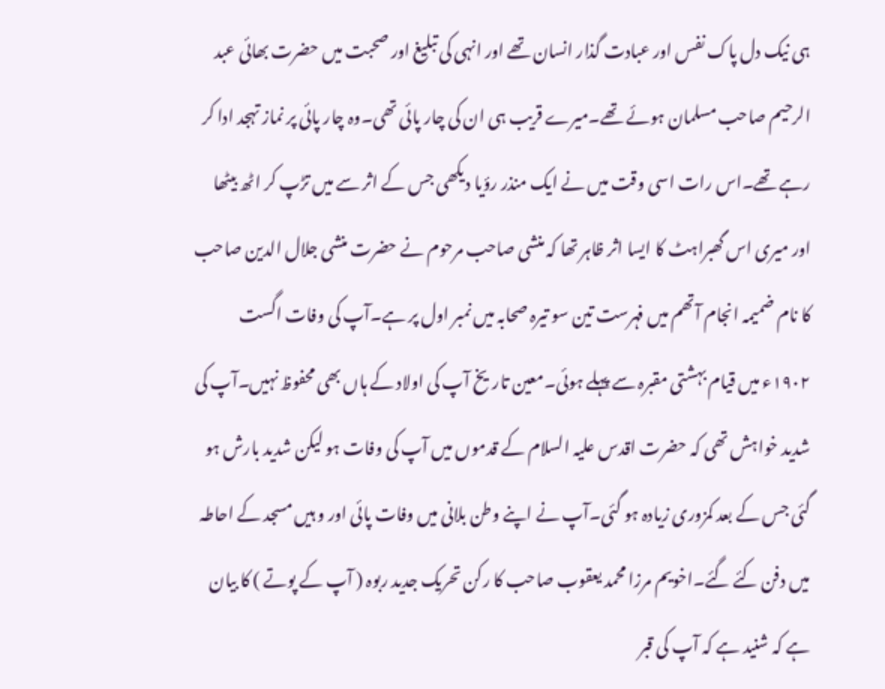ہی نیک دل پاک نفس اور عبادت گذار انسان تھے اور انہی کی تبلیغ اور صحبت میں حضرت بھائی عبد الرحیم صاحب مسلمان ہوئے تھے۔میرے قریب ہی ان کی چار پائی تھی۔وہ چار پائی پر نماز تہجد ادا کر رہے تھے۔اس رات اسی وقت میں نے ایک منذر رؤیا دیکھی جس کے اثر سے میں تڑپ کر اٹھ بیٹھا اور میری اس گھبراہٹ کا ایسا اثر ظاہر تھا کہ منشی صاحب مرحوم نے حضرت منشی جلال الدین صاحب کا نام ضمیمہ انجام آتھم میں فہرست تین سو تیرہ صحابہ میں نمبر اول پر ہے۔آپ کی وفات اگست ۱۹۰۲ء میں قیام بہشتی مقبرہ سے پہلے ہوئی۔معین تاریخ آپ کی اولاد کے ہاں بھی محفوظ نہیں۔آپ کی شدید خواہش تھی کہ حضرت اقدس علیہ السلام کے قدموں میں آپ کی وفات ہو لیکن شدید بارش ہو گئی جس کے بعد کمزوری زیادہ ہو گئی۔آپ نے اپنے وطن بلانی میں وفات پائی اور و ہیں مسجد کے احاطہ میں دفن کئے گئے۔اخویم مرزا محمد یعقوب صاحب کا رکن تحریک جدید ربوہ ( آپ کے پوتے ) کا بیان ہے کہ شنید ہے کہ آپ کی قبر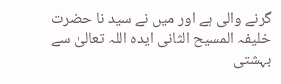گرنے والی ہے اور میں نے سید نا حضرت خلیفہ المسیح الثانی ایده اللہ تعالیٰ سے بہشتی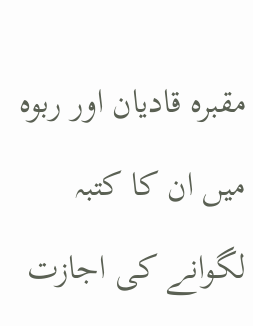مقبرہ قادیان اور ربوہ میں ان کا کتبہ لگوانے کی اجازت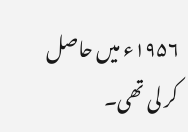۱۹۵۶ء میں حاصل کر لی تھی۔